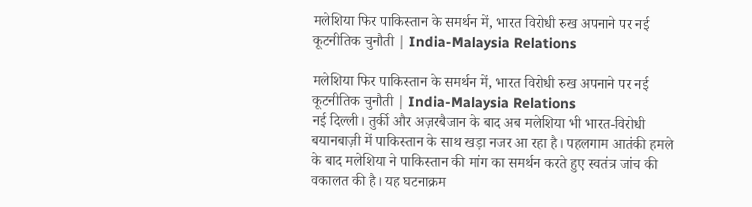मलेशिया फिर पाकिस्तान के समर्थन में, भारत विरोधी रुख अपनाने पर नई कूटनीतिक चुनौती | India-Malaysia Relations

मलेशिया फिर पाकिस्तान के समर्थन में, भारत विरोधी रुख अपनाने पर नई कूटनीतिक चुनौती | India-Malaysia Relations
नई दिल्ली। तुर्की और अज़रबैजान के बाद अब मलेशिया भी भारत-विरोधी बयानबाज़ी में पाकिस्तान के साथ खड़ा नजर आ रहा है। पहलगाम आतंकी हमले के बाद मलेशिया ने पाकिस्तान की मांग का समर्थन करते हुए स्वतंत्र जांच की वकालत की है। यह घटनाक्रम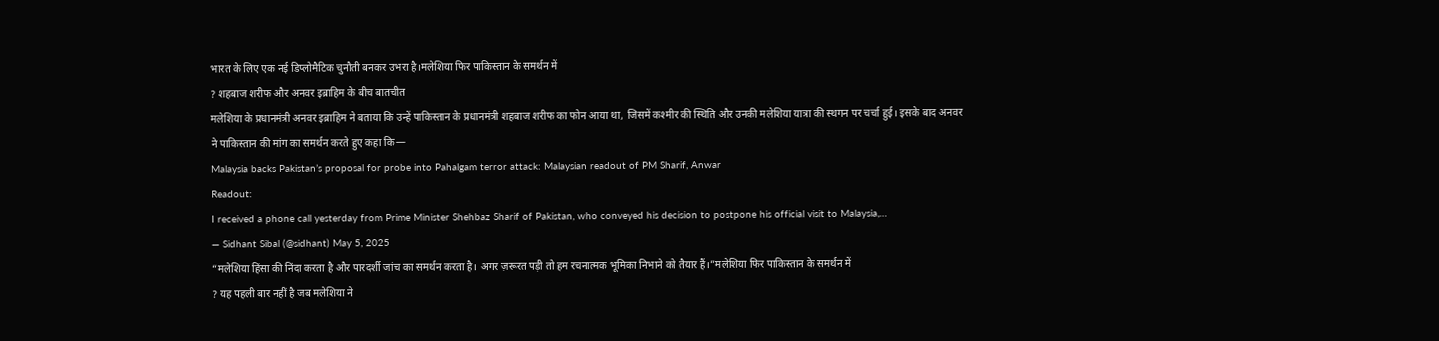भारत के लिए एक नई डिप्लोमैटिक चुनौती बनकर उभरा है।मलेशिया फिर पाकिस्तान के समर्थन में
? शहबाज शरीफ और अनवर इब्राहिम के बीच बातचीत
मलेशिया के प्रधानमंत्री अनवर इब्राहिम ने बताया कि उन्हें पाकिस्तान के प्रधानमंत्री शहबाज शरीफ का फोन आया था, जिसमें कश्मीर की स्थिति और उनकी मलेशिया यात्रा की स्थगन पर चर्चा हुई। इसके बाद अनवर ने पाकिस्तान की मांग का समर्थन करते हुए कहा कि—
Malaysia backs Pakistan’s proposal for probe into Pahalgam terror attack: Malaysian readout of PM Sharif, Anwar
Readout:
I received a phone call yesterday from Prime Minister Shehbaz Sharif of Pakistan, who conveyed his decision to postpone his official visit to Malaysia,…
— Sidhant Sibal (@sidhant) May 5, 2025
“मलेशिया हिंसा की निंदा करता है और पारदर्शी जांच का समर्थन करता है। अगर ज़रूरत पड़ी तो हम रचनात्मक भूमिका निभाने को तैयार हैं।”मलेशिया फिर पाकिस्तान के समर्थन में
? यह पहली बार नहीं है जब मलेशिया ने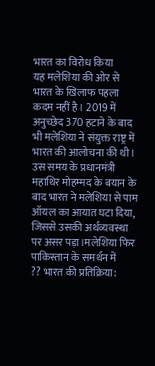भारत का विरोध किया
यह मलेशिया की ओर से भारत के खिलाफ पहला कदम नहीं है। 2019 में अनुच्छेद 370 हटाने के बाद भी मलेशिया ने संयुक्त राष्ट्र में भारत की आलोचना की थी। उस समय के प्रधानमंत्री महाथिर मोहम्मद के बयान के बाद भारत ने मलेशिया से पाम ऑयल का आयात घटा दिया, जिससे उसकी अर्थव्यवस्था पर असर पड़ा।मलेशिया फिर पाकिस्तान के समर्थन में
?? भारत की प्रतिक्रिया: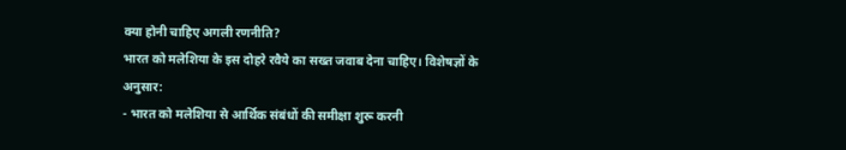क्या होनी चाहिए अगली रणनीति?
भारत को मलेशिया के इस दोहरे रवैये का सख्त जवाब देना चाहिए। विशेषज्ञों के अनुसार:
- भारत को मलेशिया से आर्थिक संबंधों की समीक्षा शुरू करनी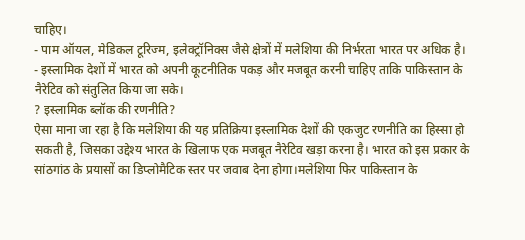चाहिए।
- पाम ऑयल, मेडिकल टूरिज्म, इलेक्ट्रॉनिक्स जैसे क्षेत्रों में मलेशिया की निर्भरता भारत पर अधिक है।
- इस्लामिक देशों में भारत को अपनी कूटनीतिक पकड़ और मजबूत करनी चाहिए ताकि पाकिस्तान के नैरेटिव को संतुलित किया जा सके।
? इस्लामिक ब्लॉक की रणनीति?
ऐसा माना जा रहा है कि मलेशिया की यह प्रतिक्रिया इस्लामिक देशों की एकजुट रणनीति का हिस्सा हो सकती है, जिसका उद्देश्य भारत के खिलाफ एक मजबूत नैरेटिव खड़ा करना है। भारत को इस प्रकार के सांठगांठ के प्रयासों का डिप्लोमैटिक स्तर पर जवाब देना होगा।मलेशिया फिर पाकिस्तान के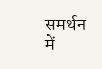समर्थन में